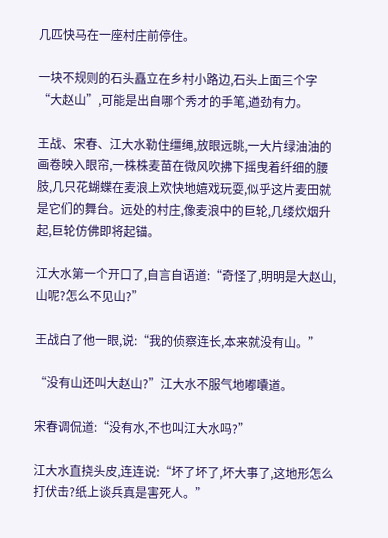几匹快马在一座村庄前停住。

一块不规则的石头矗立在乡村小路边,石头上面三个字“大赵山”,可能是出自哪个秀才的手笔,遒劲有力。

王战、宋春、江大水勒住缰绳,放眼远眺,一大片绿油油的画卷映入眼帘,一株株麦苗在微风吹拂下摇曳着纤细的腰肢,几只花蝴蝶在麦浪上欢快地嬉戏玩耍,似乎这片麦田就是它们的舞台。远处的村庄,像麦浪中的巨轮,几缕炊烟升起,巨轮仿佛即将起锚。

江大水第一个开口了,自言自语道:“奇怪了,明明是大赵山,山呢?怎么不见山?”

王战白了他一眼,说:“我的侦察连长,本来就没有山。”

“没有山还叫大赵山?”江大水不服气地嘟囔道。

宋春调侃道:“没有水,不也叫江大水吗?”

江大水直挠头皮,连连说:“坏了坏了,坏大事了,这地形怎么打伏击?纸上谈兵真是害死人。”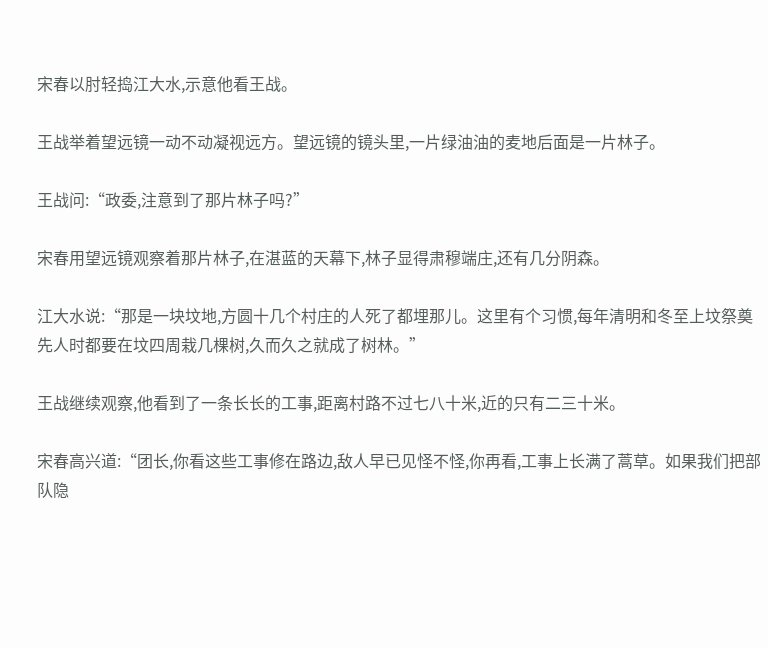宋春以肘轻捣江大水,示意他看王战。

王战举着望远镜一动不动凝视远方。望远镜的镜头里,一片绿油油的麦地后面是一片林子。

王战问:“政委,注意到了那片林子吗?”

宋春用望远镜观察着那片林子,在湛蓝的天幕下,林子显得肃穆端庄,还有几分阴森。

江大水说:“那是一块坟地,方圆十几个村庄的人死了都埋那儿。这里有个习惯,每年清明和冬至上坟祭奠先人时都要在坟四周栽几棵树,久而久之就成了树林。”

王战继续观察,他看到了一条长长的工事,距离村路不过七八十米,近的只有二三十米。

宋春高兴道:“团长,你看这些工事修在路边,敌人早已见怪不怪,你再看,工事上长满了蒿草。如果我们把部队隐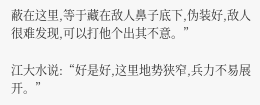蔽在这里,等于藏在敌人鼻子底下,伪装好,敌人很难发现,可以打他个出其不意。”

江大水说:“好是好,这里地势狭窄,兵力不易展开。”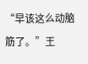“早该这么动脑筋了。”王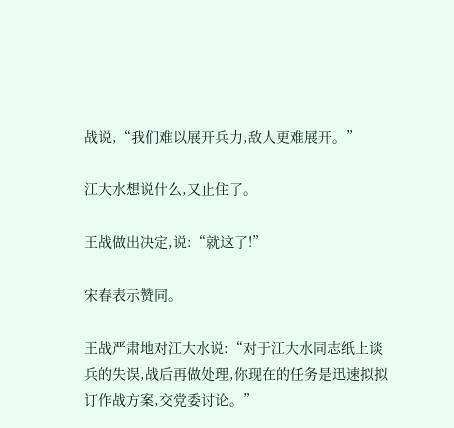战说,“我们难以展开兵力,敌人更难展开。”

江大水想说什么,又止住了。

王战做出决定,说:“就这了!”

宋春表示赞同。

王战严肃地对江大水说:“对于江大水同志纸上谈兵的失误,战后再做处理,你现在的任务是迅速拟拟订作战方案,交党委讨论。”